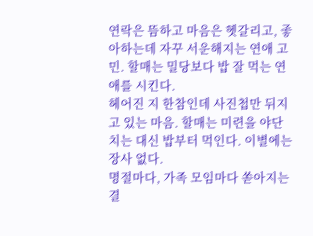연락은 뜸하고 마음은 헷갈리고, 좋아하는데 자꾸 서운해지는 연애 고민. 할매는 밀당보다 밥 잘 먹는 연애를 시킨다.
헤어진 지 한참인데 사진첩만 뒤지고 있는 마음. 할매는 미련을 야단치는 대신 밥부터 먹인다. 이별에는 장사 없다.
명절마다, 가족 모임마다 쏟아지는 결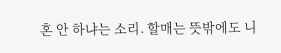혼 안 하냐는 소리. 할매는 뜻밖에도 니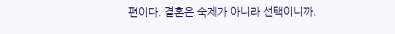편이다. 결혼은 숙제가 아니라 선택이니까.